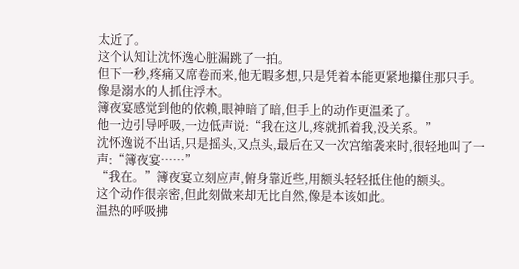太近了。
这个认知让沈怀逸心脏漏跳了一拍。
但下一秒,疼痛又席卷而来,他无暇多想,只是凭着本能更紧地攥住那只手。
像是溺水的人抓住浮木。
簿夜宴感觉到他的依赖,眼神暗了暗,但手上的动作更温柔了。
他一边引导呼吸,一边低声说:“我在这儿,疼就抓着我,没关系。”
沈怀逸说不出话,只是摇头,又点头,最后在又一次宫缩袭来时,很轻地叫了一声:“簿夜宴……”
“我在。”簿夜宴立刻应声,俯身靠近些,用额头轻轻抵住他的额头。
这个动作很亲密,但此刻做来却无比自然,像是本该如此。
温热的呼吸拂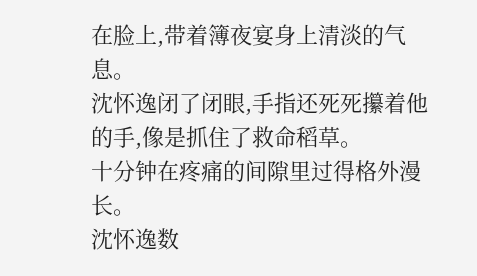在脸上,带着簿夜宴身上清淡的气息。
沈怀逸闭了闭眼,手指还死死攥着他的手,像是抓住了救命稻草。
十分钟在疼痛的间隙里过得格外漫长。
沈怀逸数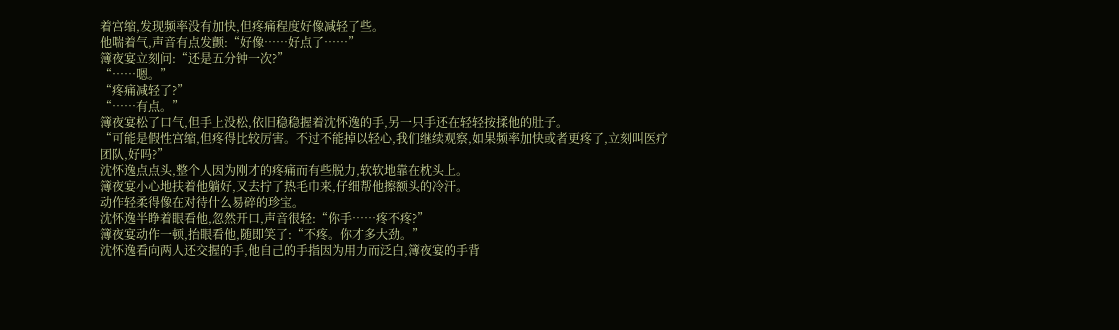着宫缩,发现频率没有加快,但疼痛程度好像减轻了些。
他喘着气,声音有点发颤:“好像……好点了……”
簿夜宴立刻问:“还是五分钟一次?”
“……嗯。”
“疼痛减轻了?”
“……有点。”
簿夜宴松了口气,但手上没松,依旧稳稳握着沈怀逸的手,另一只手还在轻轻按揉他的肚子。
“可能是假性宫缩,但疼得比较厉害。不过不能掉以轻心,我们继续观察,如果频率加快或者更疼了,立刻叫医疗团队,好吗?”
沈怀逸点点头,整个人因为刚才的疼痛而有些脱力,软软地靠在枕头上。
簿夜宴小心地扶着他躺好,又去拧了热毛巾来,仔细帮他擦额头的冷汗。
动作轻柔得像在对待什么易碎的珍宝。
沈怀逸半睁着眼看他,忽然开口,声音很轻:“你手……疼不疼?”
簿夜宴动作一顿,抬眼看他,随即笑了:“不疼。你才多大劲。”
沈怀逸看向两人还交握的手,他自己的手指因为用力而泛白,簿夜宴的手背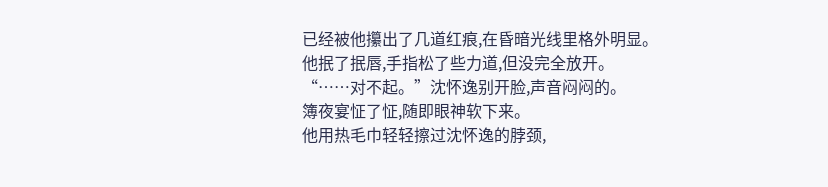已经被他攥出了几道红痕,在昏暗光线里格外明显。
他抿了抿唇,手指松了些力道,但没完全放开。
“……对不起。”沈怀逸别开脸,声音闷闷的。
簿夜宴怔了怔,随即眼神软下来。
他用热毛巾轻轻擦过沈怀逸的脖颈,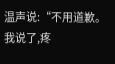温声说:“不用道歉。我说了,疼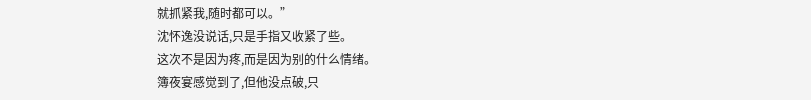就抓紧我,随时都可以。”
沈怀逸没说话,只是手指又收紧了些。
这次不是因为疼,而是因为别的什么情绪。
簿夜宴感觉到了,但他没点破,只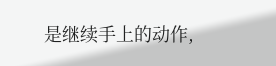是继续手上的动作,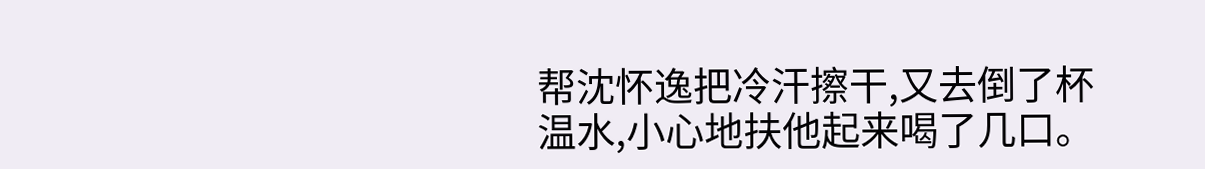帮沈怀逸把冷汗擦干,又去倒了杯温水,小心地扶他起来喝了几口。